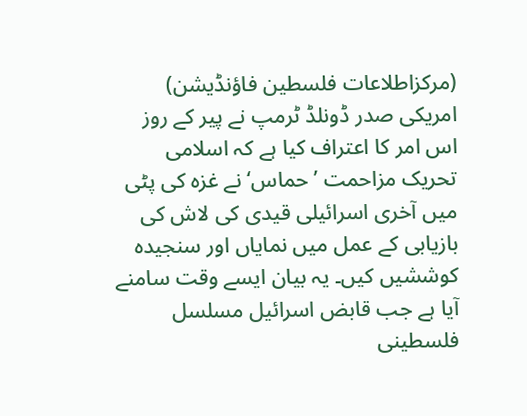(مرکزاطلاعات فلسطین فاؤنڈیشن) امریکی صدر ڈونلڈ ٹرمپ نے پیر کے روز اس امر کا اعتراف کیا ہے کہ اسلامی تحریک مزاحمت ’حماس‘ نے غزہ کی پٹی میں آخری اسرائیلی قیدی کی لاش کی بازیابی کے عمل میں نمایاں اور سنجیدہ کوششیں کیں۔ یہ بیان ایسے وقت سامنے آیا ہے جب قابض اسرائیل مسلسل فلسطینی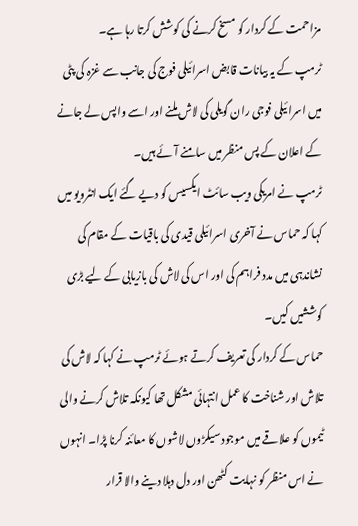مزاحمت کے کردار کو مسخ کرنے کی کوشش کرتا رہا ہے۔
ٹرمپ کے یہ بیانات قابض اسرائیلی فوج کی جانب سے غزہ کی پٹی میں اسرائیلی فوجی ران گویلی کی لاش ملنے اور اسے واپس لے جانے کے اعلان کے پس منظر میں سامنے آئے ہیں۔
ٹرمپ نے امریکی ویب سائٹ ایکسیس کو دیے گئے ایک انٹرویو میں کہا کہ حماس نے آخری اسرائیلی قیدی کی باقیات کے مقام کی نشاندہی میں مدد فراہم کی اور اس کی لاش کی بازیابی کے لیے بڑی کوششیں کیں۔
حماس کے کردار کی تعریف کرتے ہوئے ٹرمپ نے کہا کہ لاش کی تلاش اور شناخت کا عمل انتہائی مشکل تھا کیونکہ تلاش کرنے والی ٹیموں کو علاقے میں موجود سیکڑوں لاشوں کا معائنہ کرنا پڑا۔ انہوں نے اس منظر کو نہایت کٹھن اور دل دہلا دینے والا قرار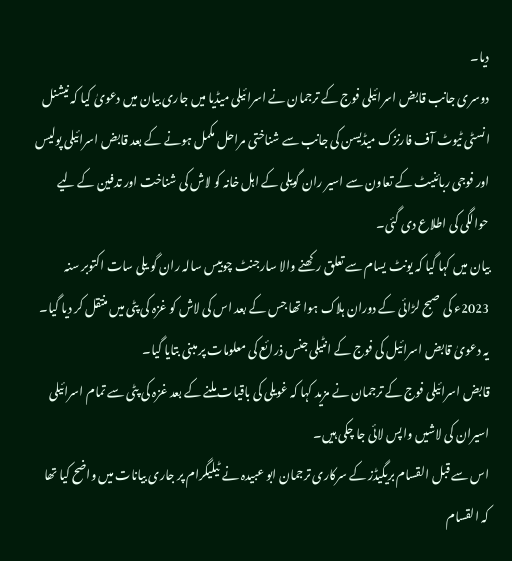دیا۔
دوسری جانب قابض اسرائیلی فوج کے ترجمان نے اسرائیلی میڈیا میں جاری بیان میں دعویٰ کیا کہ نیشنل انسٹی ٹیوٹ آف فارنزک میڈیسن کی جانب سے شناختی مراحل مکمل ہونے کے بعد قابض اسرائیلی پولیس اور فوجی ربائنیٹ کے تعاون سے اسیر ران گویلی کے اہل خانہ کو لاش کی شناخت اور تدفین کے لیے حوالگی کی اطلاع دی گئی۔
بیان میں کہا گیا کہ یونٹ یسام سے تعلق رکھنے والا سارجنٹ چوبیس سالہ ران گو یلی سات اکتوبر سنہ 2023ء کی صبح لڑائی کے دوران ہلاک ہوا تھا جس کے بعد اس کی لاش کو غزہ کی پٹی میں منتقل کر دیا گیا۔ یہ دعویٰ قابض اسرائیل کی فوج کے انٹیلی جنس ذرائع کی معلومات پر مبنی بتایا گیا۔
قابض اسرائیلی فوج کے ترجمان نے مزید کہا کہ غویلی کی باقیات ملنے کے بعد غزہ کی پٹی سے تمام اسرائیلی اسیران کی لاشیں واپس لائی جا چکی ہیں۔
اس سے قبل القسام بریگیڈز کے سرکاری ترجمان ابو عبیدہ نے ٹیلیگرام پر جاری بیانات میں واضح کیا تھا کہ القسام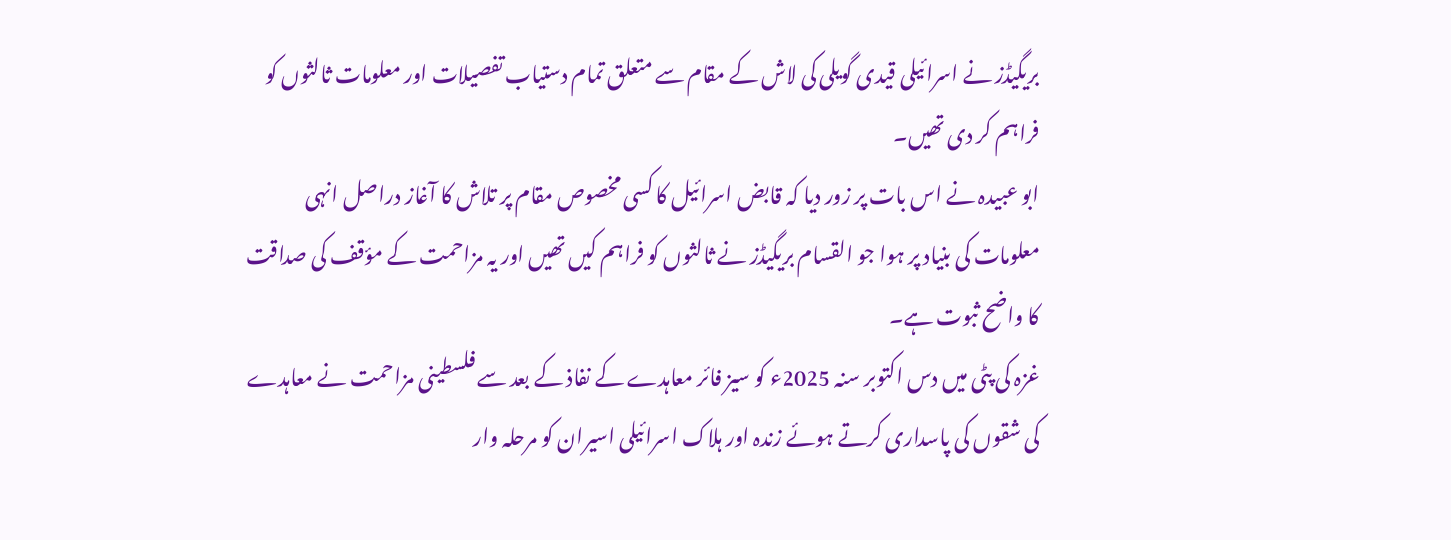بریگیڈز نے اسرائیلی قیدی گویلی کی لاش کے مقام سے متعلق تمام دستیاب تفصیلات اور معلومات ثالثوں کو فراہم کر دی تھیں۔
ابو عبیدہ نے اس بات پر زور دیا کہ قابض اسرائیل کا کسی مخصوص مقام پر تلاش کا آغاز دراصل انہی معلومات کی بنیاد پر ہوا جو القسام بریگیڈز نے ثالثوں کو فراہم کیں تھیں اور یہ مزاحمت کے مؤقف کی صداقت کا واضح ثبوت ہے۔
غزہ کی پٹی میں دس اکتوبر سنہ 2025ء کو سیز فائر معاہدے کے نفاذ کے بعد سے فلسطینی مزاحمت نے معاہدے کی شقوں کی پاسداری کرتے ہوئے زندہ اور ہلاک اسرائیلی اسیران کو مرحلہ وار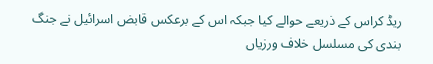ریڈ کراس کے ذریعے حوالے کیا جبکہ اس کے برعکس قابض اسرائیل نے جنگ بندی کی مسلسل خلاف ورزیاں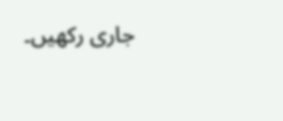جاری رکھیں۔